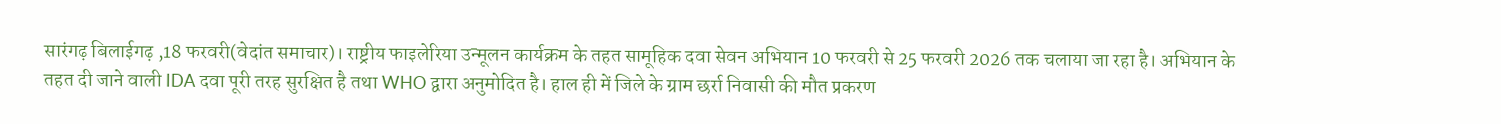सारंगढ़ बिलाईगढ़ ,18 फरवरी(वेदांत समाचार)। राष्ट्रीय फाइलेरिया उन्मूलन कार्यक्रम के तहत सामूहिक दवा सेवन अभियान 10 फरवरी से 25 फरवरी 2026 तक चलाया जा रहा है। अभियान के तहत दी जाने वाली IDA दवा पूरी तरह सुरक्षित है तथा WHO द्वारा अनुमोदित है। हाल ही में जिले के ग्राम छर्रा निवासी की मौत प्रकरण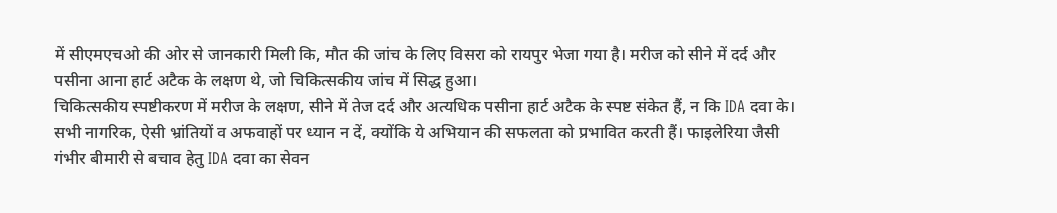में सीएमएचओ की ओर से जानकारी मिली कि, मौत की जांच के लिए विसरा को रायपुर भेजा गया है। मरीज को सीने में दर्द और पसीना आना हार्ट अटैक के लक्षण थे, जो चिकित्सकीय जांच में सिद्ध हुआ।
चिकित्सकीय स्पष्टीकरण में मरीज के लक्षण, सीने में तेज दर्द और अत्यधिक पसीना हार्ट अटैक के स्पष्ट संकेत हैं, न कि IDA दवा के। सभी नागरिक, ऐसी भ्रांतियों व अफवाहों पर ध्यान न दें, क्योंकि ये अभियान की सफलता को प्रभावित करती हैं। फाइलेरिया जैसी गंभीर बीमारी से बचाव हेतु IDA दवा का सेवन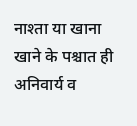नाश्ता या खाना खाने के पश्चात ही अनिवार्य व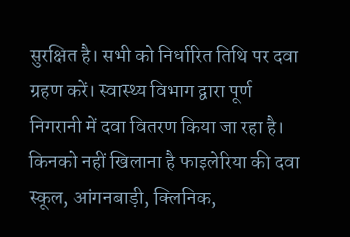सुरक्षित है। सभी को निर्धारित तिथि पर दवा ग्रहण करें। स्वास्थ्य विभाग द्वारा पूर्ण निगरानी में दवा वितरण किया जा रहा है।
किनको नहीं खिलाना है फाइलेरिया की दवा स्कूल, आंगनबाड़ी, क्लिनिक,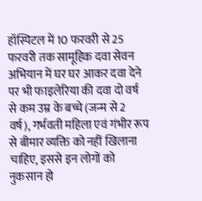हॉस्पिटल में 10 फरवरी से 25 फरवरी तक सामूहिक दवा सेवन अभियान में घर घर आकर दवा देने पर भी फाइलेरिया की दवा दो वर्ष से कम उम्र के बच्चे (जन्म से 2 वर्ष), गर्भवती महिला एवं गंभीर रूप से बीमार व्यक्ति को नहीं खिलाना चाहिए, इससे इन लोगों को नुकसान हो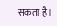सकता है।